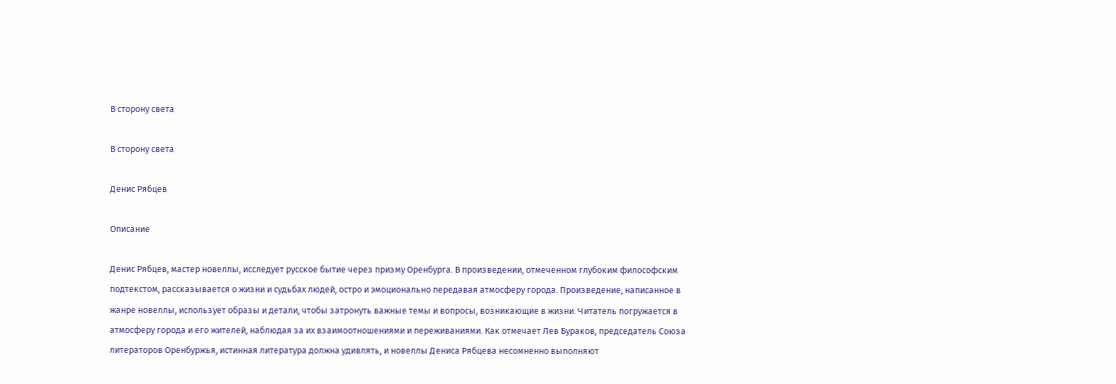В сторону света

В сторону света

Денис Рябцев

Описание

Денис Рябцев, мастер новеллы, исследует русское бытие через призму Оренбурга. В произведении, отмеченном глубоким философским подтекстом, рассказывается о жизни и судьбах людей, остро и эмоционально передавая атмосферу города. Произведение, написанное в жанре новеллы, использует образы и детали, чтобы затронуть важные темы и вопросы, возникающие в жизни. Читатель погружается в атмосферу города и его жителей, наблюдая за их взаимоотношениями и переживаниями. Как отмечает Лев Бураков, председатель Союза литераторов Оренбуржья, истинная литература должна удивлять, и новеллы Дениса Рябцева несомненно выполняют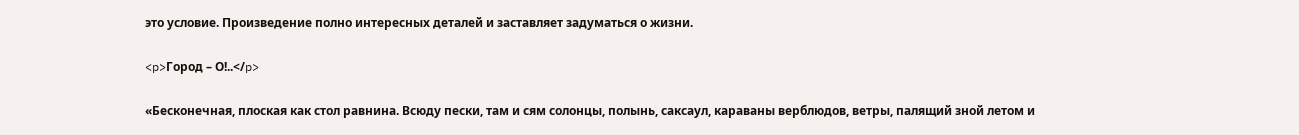это условие. Произведение полно интересных деталей и заставляет задуматься о жизни.

<p>Город – О!..</p>

«Бесконечная, плоская как стол равнина. Всюду пески, там и сям солонцы, полынь, саксаул, караваны верблюдов, ветры, палящий зной летом и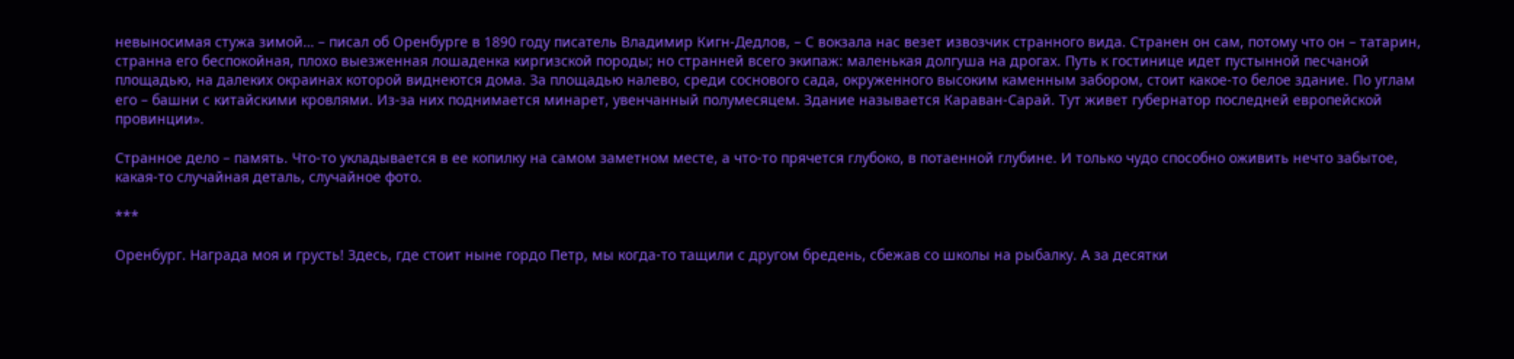невыносимая стужа зимой… – писал об Оренбурге в 1890 году писатель Владимир Кигн-Дедлов, – С вокзала нас везет извозчик странного вида. Странен он сам, потому что он – татарин, странна его беспокойная, плохо выезженная лошаденка киргизской породы; но странней всего экипаж: маленькая долгуша на дрогах. Путь к гостинице идет пустынной песчаной площадью, на далеких окраинах которой виднеются дома. За площадью налево, среди соснового сада, окруженного высоким каменным забором, стоит какое-то белое здание. По углам его – башни с китайскими кровлями. Из-за них поднимается минарет, увенчанный полумесяцем. Здание называется Караван-Сарай. Тут живет губернатор последней европейской провинции».

Странное дело – память. Что-то укладывается в ее копилку на самом заметном месте, а что-то прячется глубоко, в потаенной глубине. И только чудо способно оживить нечто забытое, какая-то случайная деталь, случайное фото.

***

Оренбург. Награда моя и грусть! Здесь, где стоит ныне гордо Петр, мы когда-то тащили с другом бредень, сбежав со школы на рыбалку. А за десятки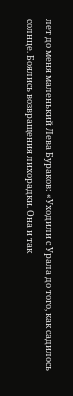лет до меня маленький Лева Бураков: «Уходили с Урала до того, как садилось солнце. Боялись возвращения лихорадки. Она и так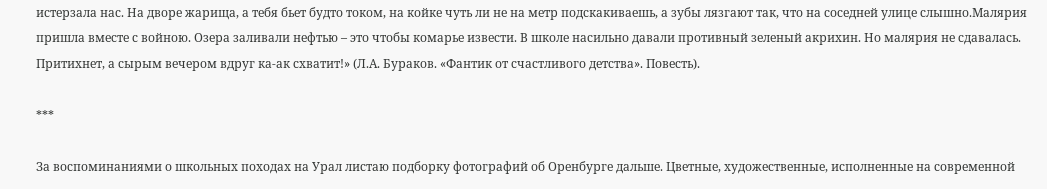истерзала нас. На дворе жарища, а тебя бьет будто током, на койке чуть ли не на метр подскакиваешь, а зубы лязгают так, что на соседней улице слышно.Малярия пришла вместе с войною. Озера заливали нефтью – это чтобы комарье извести. В школе насильно давали противный зеленый акрихин. Но малярия не сдавалась. Притихнет, а сырым вечером вдруг ка-ак схватит!» (Л.А. Бураков. «Фантик от счастливого детства». Повесть).

***

За воспоминаниями о школьных походах на Урал листаю подборку фотографий об Оренбурге дальше. Цветные, художественные, исполненные на современной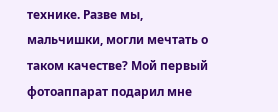технике. Разве мы, мальчишки, могли мечтать о таком качестве? Мой первый фотоаппарат подарил мне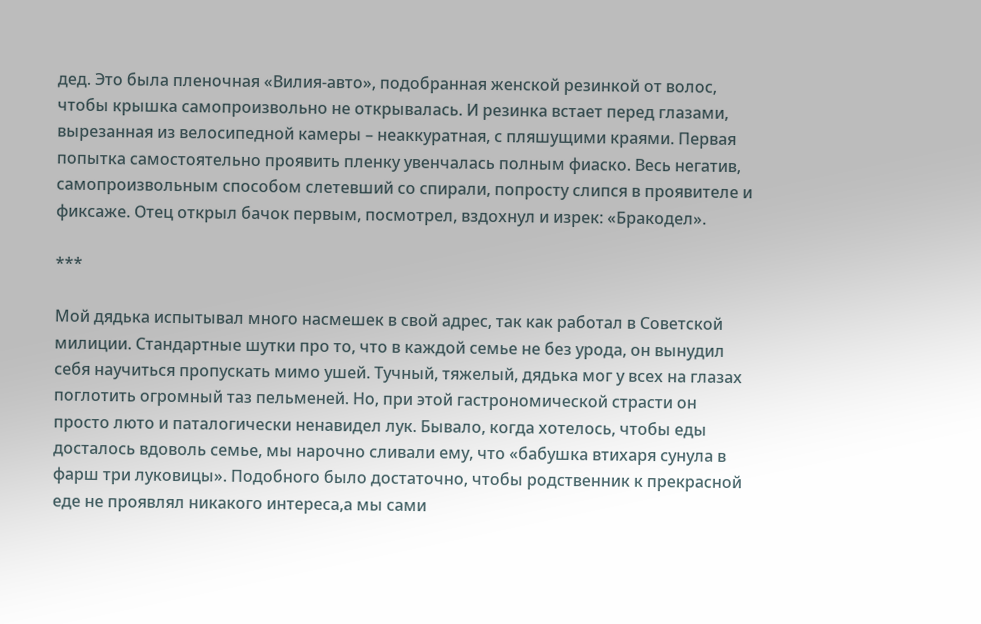дед. Это была пленочная «Вилия-авто», подобранная женской резинкой от волос, чтобы крышка самопроизвольно не открывалась. И резинка встает перед глазами, вырезанная из велосипедной камеры – неаккуратная, с пляшущими краями. Первая попытка самостоятельно проявить пленку увенчалась полным фиаско. Весь негатив, самопроизвольным способом слетевший со спирали, попросту слипся в проявителе и фиксаже. Отец открыл бачок первым, посмотрел, вздохнул и изрек: «Бракодел».

***

Мой дядька испытывал много насмешек в свой адрес, так как работал в Советской милиции. Стандартные шутки про то, что в каждой семье не без урода, он вынудил себя научиться пропускать мимо ушей. Тучный, тяжелый, дядька мог у всех на глазах поглотить огромный таз пельменей. Но, при этой гастрономической страсти он просто люто и паталогически ненавидел лук. Бывало, когда хотелось, чтобы еды досталось вдоволь семье, мы нарочно сливали ему, что «бабушка втихаря сунула в фарш три луковицы». Подобного было достаточно, чтобы родственник к прекрасной еде не проявлял никакого интереса,а мы сами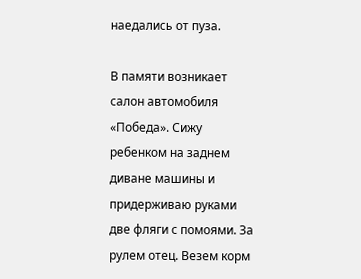наедались от пуза.

В памяти возникает салон автомобиля «Победа». Сижу ребенком на заднем диване машины и придерживаю руками две фляги с помоями. За рулем отец. Везем корм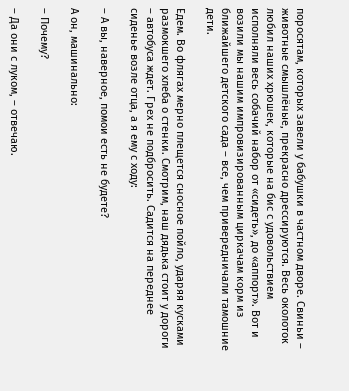поросятам, которых завели у бабушки в частном дворе. Свиньи – животные смышлёные, прекрасно дрессируются. Весь околоток любил наших хрюшек, которые на бис с удовольствием исполняли весь собачий набор от «сидеть», до «аппорт». Вот и возили мы нашим импровизированным циркачам корм из ближайшего детского сада – все, чем привередничали тамошние дети.

Едем. Во флягах мерно плещется сносное пойло, ударяя кусками размокшего хлеба о стенки. Смотрим, наш дядька стоит у дороги – автобуса ждет. Грех не подбросить. Садится на переднее сиденье возле отца, а я ему с ходу:

– А вы, наверное, помои есть не будете?

А он, машинально:

– Почему?

– Да они с луком, – отвечаю.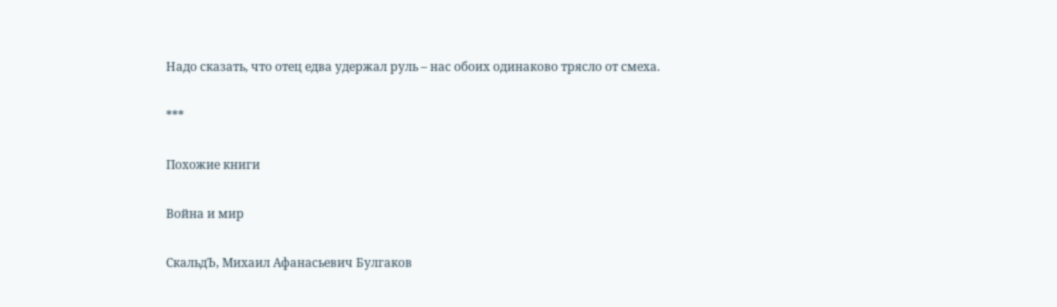Надо сказать, что отец едва удержал руль – нас обоих одинаково трясло от смеха.

***

Похожие книги

Война и мир

СкальдЪ, Михаил Афанасьевич Булгаков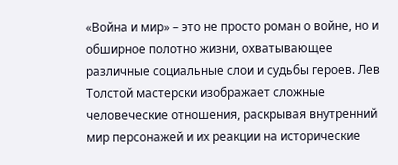«Война и мир» – это не просто роман о войне, но и обширное полотно жизни, охватывающее различные социальные слои и судьбы героев. Лев Толстой мастерски изображает сложные человеческие отношения, раскрывая внутренний мир персонажей и их реакции на исторические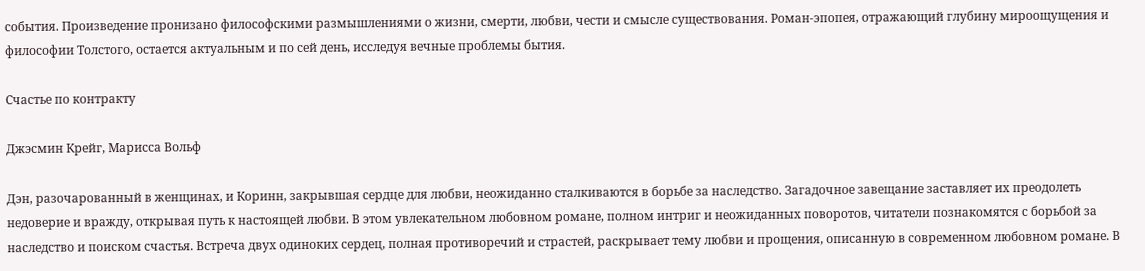события. Произведение пронизано философскими размышлениями о жизни, смерти, любви, чести и смысле существования. Роман-эпопея, отражающий глубину мироощущения и философии Толстого, остается актуальным и по сей день, исследуя вечные проблемы бытия.

Счастье по контракту

Джэсмин Крейг, Марисса Вольф

Дэн, разочарованный в женщинах, и Коринн, закрывшая сердце для любви, неожиданно сталкиваются в борьбе за наследство. Загадочное завещание заставляет их преодолеть недоверие и вражду, открывая путь к настоящей любви. В этом увлекательном любовном романе, полном интриг и неожиданных поворотов, читатели познакомятся с борьбой за наследство и поиском счастья. Встреча двух одиноких сердец, полная противоречий и страстей, раскрывает тему любви и прощения, описанную в современном любовном романе. В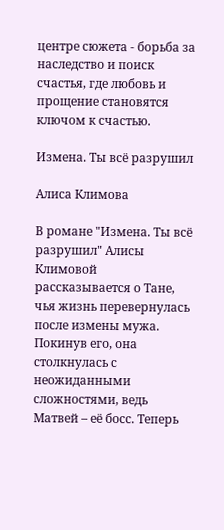центре сюжета - борьба за наследство и поиск счастья, где любовь и прощение становятся ключом к счастью.

Измена. Ты всё разрушил

Алиса Климова

В романе "Измена. Ты всё разрушил" Алисы Климовой рассказывается о Тане, чья жизнь перевернулась после измены мужа. Покинув его, она столкнулась с неожиданными сложностями, ведь Матвей – её босс. Теперь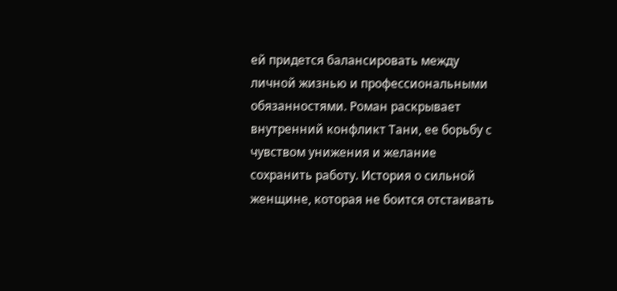ей придется балансировать между личной жизнью и профессиональными обязанностями. Роман раскрывает внутренний конфликт Тани, ее борьбу с чувством унижения и желание сохранить работу. История о сильной женщине, которая не боится отстаивать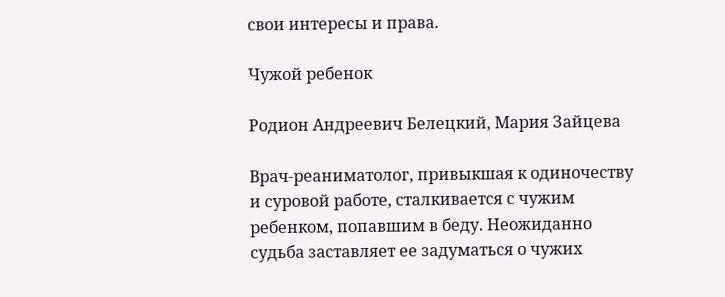свои интересы и права.

Чужой ребенок

Родион Андреевич Белецкий, Мария Зайцева

Врач-реаниматолог, привыкшая к одиночеству и суровой работе, сталкивается с чужим ребенком, попавшим в беду. Неожиданно судьба заставляет ее задуматься о чужих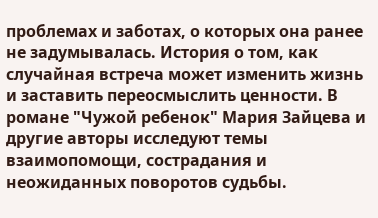проблемах и заботах, о которых она ранее не задумывалась. История о том, как случайная встреча может изменить жизнь и заставить переосмыслить ценности. В романе "Чужой ребенок" Мария Зайцева и другие авторы исследуют темы взаимопомощи, сострадания и неожиданных поворотов судьбы.